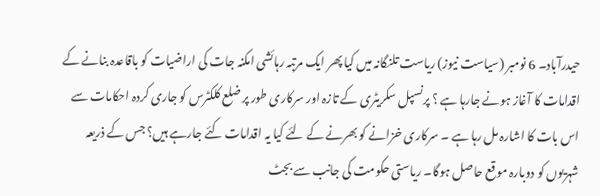حیدرآباد۔ 6 نومبر (سیاست نیوز) ریاست تلنگانہ میں کیا پھر ایک مرتبہ رہائشی امکنہ جات کی اراضیات کو باقاعدہ بنانے کے اقدامات کا آغاز ہونے جارہا ہے ؟ پرنسپل سکریٹری کے تازہ اور سرکاری طور پر ضلع کلکٹرس کو جاری کردہ احکامات سے اس بات کا اشارہ مل رہا ہے ۔ سرکاری خزانے کو بھرنے کے لئے کیا یہ اقدامات کئے جارہے ہیں؟ جس کے ذریعہ شہریوں کو دوبارہ موقع حاصل ہوگا۔ ریاستی حکومت کی جانب سے بجٹ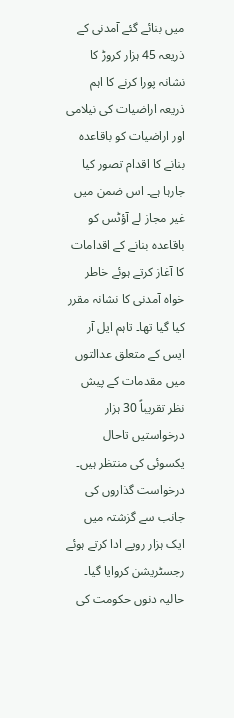میں بنائے گئے آمدنی کے ذریعہ 45 ہزار کروڑ کا نشانہ پورا کرنے کا اہم ذریعہ اراضیات کی نیلامی اور اراضیات کو باقاعدہ بنانے کا اقدام تصور کیا جارہا ہے۔ اس ضمن میں غیر مجاز لے آؤٹس کو باقاعدہ بنانے کے اقدامات کا آغاز کرتے ہوئے خاطر خواہ آمدنی کا نشانہ مقرر کیا گیا تھا۔ تاہم ایل آر ایس کے متعلق عدالتوں میں مقدمات کے پیش نظر تقریباً 30 ہزار درخواستیں تاحال یکسوئی کی منتظر ہیں۔ درخواست گذاروں کی جانب سے گزشتہ میں ایک ہزار روپے ادا کرتے ہوئے رجسٹریشن کروایا گیا۔ حالیہ دنوں حکومت کی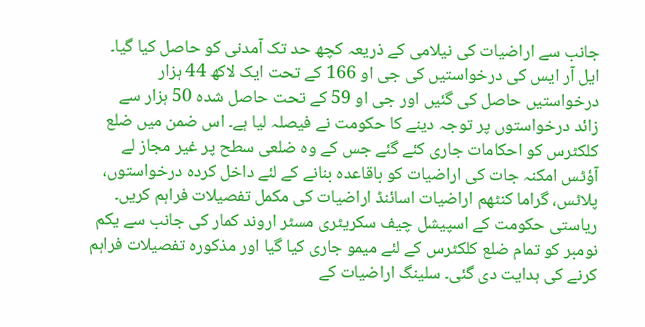جانب سے اراضیات کی نیلامی کے ذریعہ کچھ حد تک آمدنی کو حاصل کیا گیا۔ ایل آر ایس کی درخواستیں کی جی او 166 کے تحت ایک لاکھ 44 ہزار درخواستیں حاصل کی گئیں اور جی او 59 کے تحت حاصل شدہ 50 ہزار سے زائد درخواستوں پر توجہ دینے کا حکومت نے فیصلہ لیا ہے۔ اس ضمن میں ضلع کلکٹرس کو احکامات جاری کئے گئے جس کے وہ ضلعی سطح پر غیر مجاز لے آؤٹس امکنہ جات کی اراضیات کو باقاعدہ بنانے کے لئے داخل کردہ درخواستوں، پلاٹس، گراما کنٹھم اراضیات اسائنڈ اراضیات کی مکمل تفصیلات فراہم کریں۔ ریاستی حکومت کے اسپیشل چیف سکریٹری مسٹر اروند کمار کی جانب سے یکم نومبر کو تمام ضلع کلکٹرس کے لئے میمو جاری کیا گیا اور مذکورہ تفصیلات فراہم کرنے کی ہدایت دی گئی۔ سلینگ اراضیات کے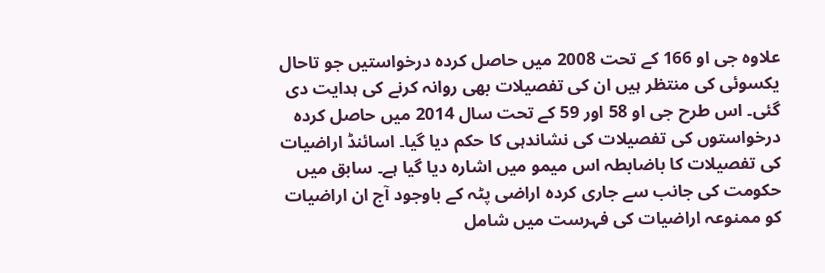علاوہ جی او 166 کے تحت 2008 میں حاصل کردہ درخواستیں جو تاحال یکسوئی کی منتظر ہیں ان کی تفصیلات بھی روانہ کرنے کی ہدایت دی گئی۔ اس طرح جی او 58 اور 59 کے تحت سال 2014 میں حاصل کردہ درخواستوں کی تفصیلات کی نشاندہی کا حکم دیا گیا۔ اسائنڈ اراضیات کی تفصیلات کا باضابطہ اس میمو میں اشارہ دیا گیا ہے۔ سابق میں حکومت کی جانب سے جاری کردہ اراضی پٹہ کے باوجود آج ان اراضیات کو ممنوعہ اراضیات کی فہرست میں شامل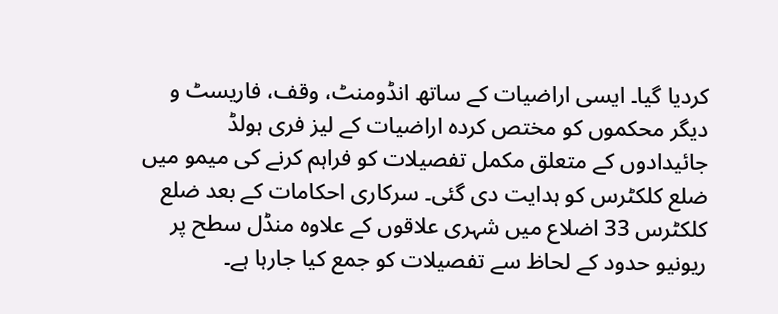کردیا گیا۔ ایسی اراضیات کے ساتھ انڈومنٹ، وقف، فاریسٹ و دیگر محکموں کو مختص کردہ اراضیات کے لیز فری ہولڈ جائیدادوں کے متعلق مکمل تفصیلات کو فراہم کرنے کی میمو میں ضلع کلکٹرس کو ہدایت دی گئی۔ سرکاری احکامات کے بعد ضلع کلکٹرس 33 اضلاع میں شہری علاقوں کے علاوہ منڈل سطح پر ریونیو حدود کے لحاظ سے تفصیلات کو جمع کیا جارہا ہے۔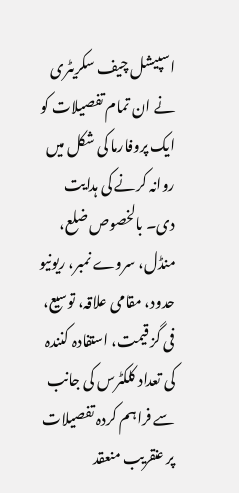اسپیشل چیف سکریٹری نے ان تمام تفصیلات کو ایک پروفارما کی شکل میں روانہ کرنے کی ہدایت دی۔ بالخصوص ضلع، منڈل، سروے نمبر، ریونیو حدود، مقامی علاقہ، توسیع، فی گز قیمت، استفادہ کنندہ کی تعداد کلکٹرس کی جانب سے فراہم کردہ تفصیلات پر عنقریب منعقد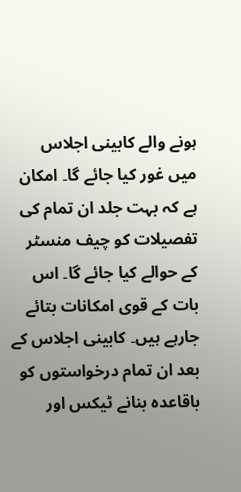ہونے والے کابینی اجلاس میں غور کیا جائے گا۔ امکان ہے کہ بہت جلد ان تمام کی تفصیلات کو چیف منسٹر کے حوالے کیا جائے گا۔ اس بات کے قوی امکانات بتائے جارہے ہیں۔ کابینی اجلاس کے بعد ان تمام درخواستوں کو باقاعدہ بنانے ٹیکس اور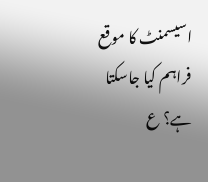اسیسمنٹ کا موقع فراہم کیا جاسکتا ہے؟ ع